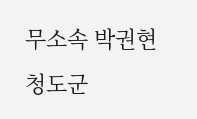무소속 박권현 청도군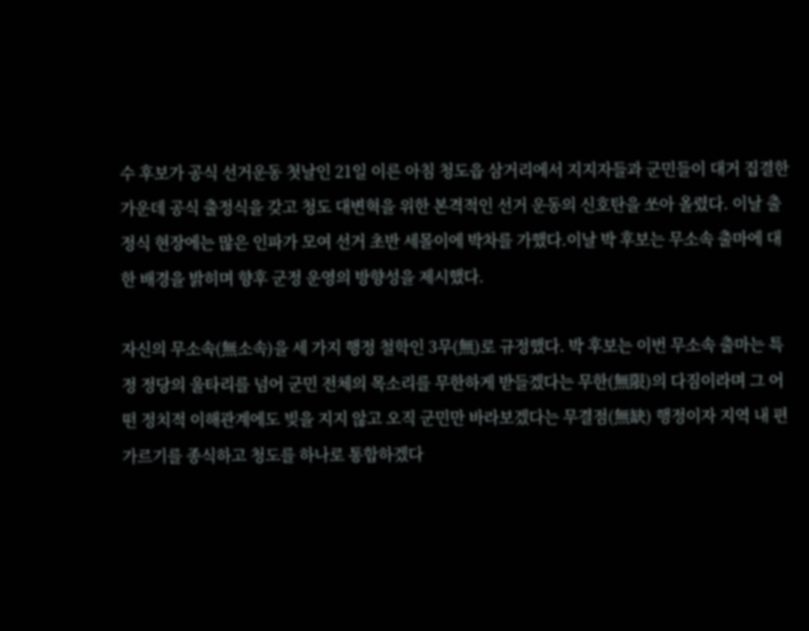수 후보가 공식 선거운동 첫날인 21일 이른 아침 청도읍 삼거리에서 지지자들과 군민들이 대거 집결한 가운데 공식 출정식을 갖고 청도 대변혁을 위한 본격적인 선거 운동의 신호탄을 쏘아 올렸다. 이날 출정식 현장에는 많은 인파가 모여 선거 초반 세몰이에 박차를 가했다.이날 박 후보는 무소속 출마에 대한 배경을 밝히며 향후 군정 운영의 방향성을 제시했다.

자신의 무소속(無소속)을 세 가지 행정 철학인 3무(無)로 규정했다. 박 후보는 이번 무소속 출마는 특정 정당의 울타리를 넘어 군민 전체의 목소리를 무한하게 받들겠다는 무한(無限)의 다짐이라며 그 어떤 정치적 이해관계에도 빚을 지지 않고 오직 군민만 바라보겠다는 무결점(無缺) 행정이자 지역 내 편 가르기를 종식하고 청도를 하나로 통합하겠다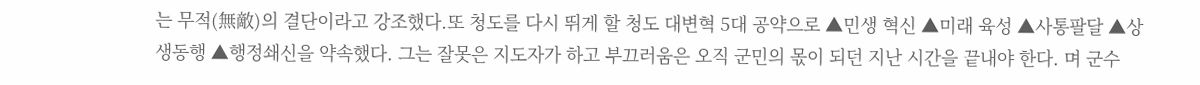는 무적(無敵)의 결단이라고 강조했다.또 청도를 다시 뛰게 할 청도 대변혁 5대 공약으로 ▲민생 혁신 ▲미래 육성 ▲사통팔달 ▲상생동행 ▲행정쇄신을 약속했다. 그는 잘못은 지도자가 하고 부끄러움은 오직 군민의 몫이 되던 지난 시간을 끝내야 한다. 며 군수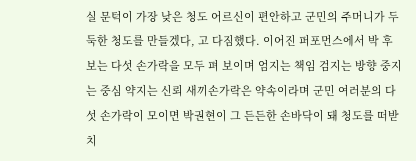실 문턱이 가장 낮은 청도 어르신이 편안하고 군민의 주머니가 두둑한 청도를 만들겠다, 고 다짐했다. 이어진 퍼포먼스에서 박 후보는 다섯 손가락을 모두 펴 보이며 엄지는 책임 검지는 방향 중지는 중심 약지는 신뢰 새끼손가락은 약속이라며 군민 여러분의 다섯 손가락이 모이면 박권현이 그 든든한 손바닥이 돼 청도를 떠받치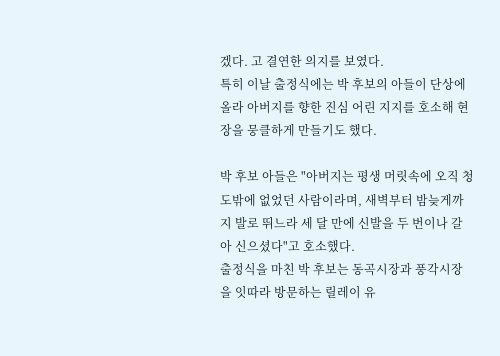겠다. 고 결연한 의지를 보였다.
특히 이날 출정식에는 박 후보의 아들이 단상에 올라 아버지를 향한 진심 어린 지지를 호소해 현장을 뭉클하게 만들기도 했다.

박 후보 아들은 "아버지는 평생 머릿속에 오직 청도밖에 없었던 사람이라며, 새벽부터 밤늦게까지 발로 뛰느라 세 달 만에 신발을 두 번이나 갈아 신으셨다"고 호소했다.
출정식을 마친 박 후보는 동곡시장과 풍각시장을 잇따라 방문하는 릴레이 유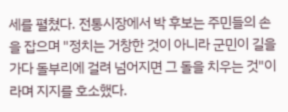세를 펼쳤다. 전통시장에서 박 후보는 주민들의 손을 잡으며 "정치는 거창한 것이 아니라 군민이 길을 가다 돌부리에 걸려 넘어지면 그 돌을 치우는 것"이라며 지지를 호소했다.